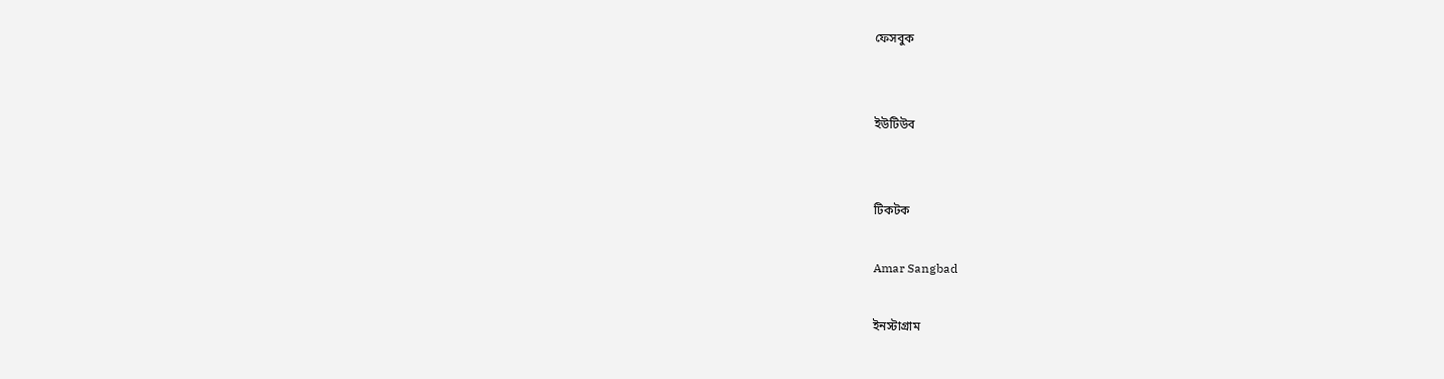ফেসবুক


ইউটিউব


টিকটক

Amar Sangbad

ইনস্টাগ্রাম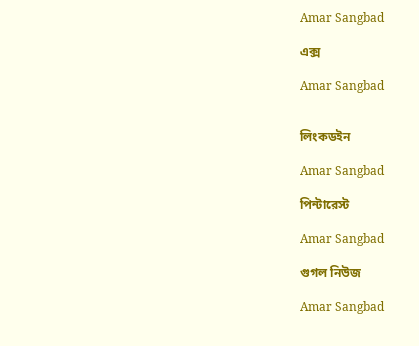Amar Sangbad

এক্স

Amar Sangbad


লিংকডইন

Amar Sangbad

পিন্টারেস্ট

Amar Sangbad

গুগল নিউজ

Amar Sangbad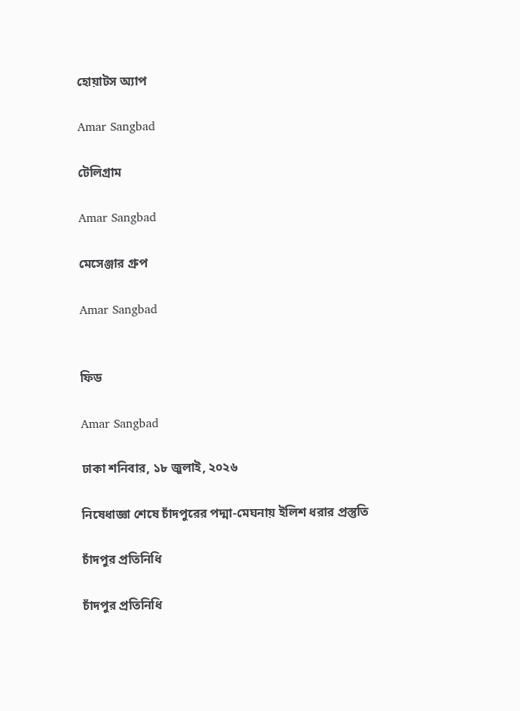হোয়াটস অ্যাপ

Amar Sangbad

টেলিগ্রাম

Amar Sangbad

মেসেঞ্জার গ্রুপ

Amar Sangbad


ফিড

Amar Sangbad

ঢাকা শনিবার, ১৮ জুলাই, ২০২৬

নিষেধাজ্ঞা শেষে চাঁদপুরের পদ্মা-মেঘনায় ইলিশ ধরার প্রস্তুতি

চাঁদপুর প্রতিনিধি

চাঁদপুর প্রতিনিধি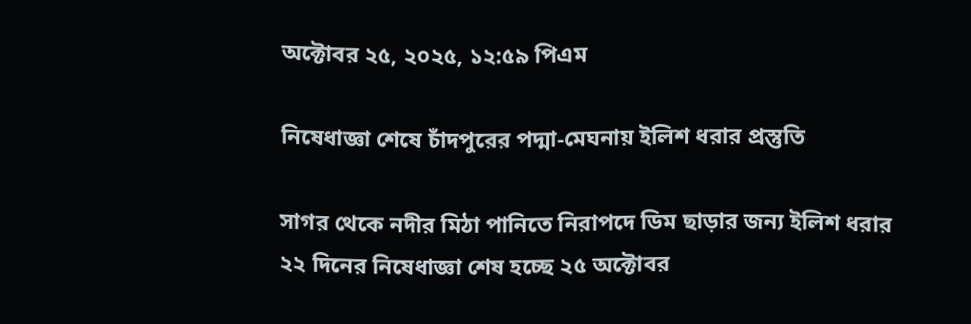অক্টোবর ২৫, ২০২৫, ১২:৫৯ পিএম

নিষেধাজ্ঞা শেষে চাঁদপুরের পদ্মা-মেঘনায় ইলিশ ধরার প্রস্তুতি

সাগর থেকে নদীর মিঠা পানিতে নিরাপদে ডিম ছাড়ার জন্য ইলিশ ধরার ২২ দিনের নিষেধাজ্ঞা শেষ হচ্ছে ২৫ অক্টোবর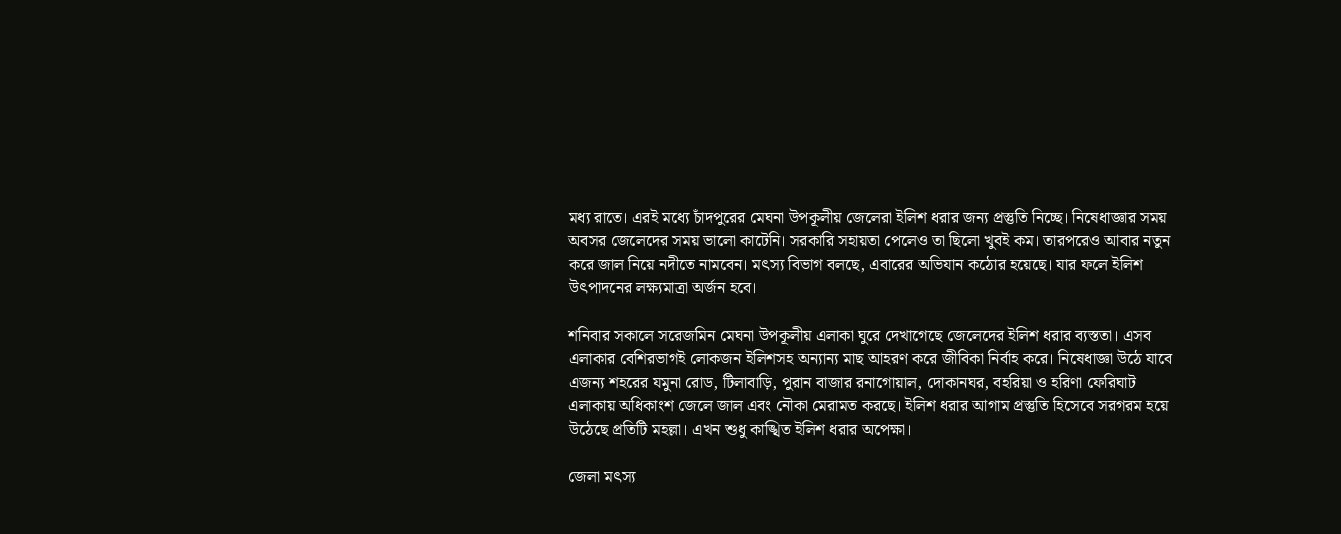মধ্য রাতে। এরই মধ্যে চাঁদপুরের মেঘনা উপকূলীয় জেলেরা ইলিশ ধরার জন্য প্রস্তুতি নিচ্ছে। নিষেধাজ্ঞার সময় অবসর জেলেদের সময় ভালো কাটেনি। সরকারি সহায়তা পেলেও তা ছিলো খুবই কম। তারপরেও আবার নতুন করে জাল নিয়ে নদীতে নামবেন। মৎস্য বিভাগ বলছে, এবারের অভিযান কঠোর হয়েছে। যার ফলে ইলিশ উৎপাদনের লক্ষ্যমাত্রা অর্জন হবে।

শনিবার সকালে সরেজমিন মেঘনা উপকূলীয় এলাকা ঘুরে দেখাগেছে জেলেদের ইলিশ ধরার ব্যস্ততা। এসব এলাকার বেশিরভাগই লোকজন ইলিশসহ অন্যান্য মাছ আহরণ করে জীবিকা নির্বাহ করে। নিষেধাজ্ঞা উঠে যাবে এজন্য শহরের যমুনা রোড, টিলাবাড়ি, পুরান বাজার রনাগোয়াল, দোকানঘর, বহরিয়া ও হরিণা ফেরিঘাট এলাকায় অধিকাংশ জেলে জাল এবং নৌকা মেরামত করছে। ইলিশ ধরার আগাম প্রস্তুতি হিসেবে সরগরম হয়ে উঠেছে প্রতিটি মহল্লা। এখন শুধু কাঙ্খিত ইলিশ ধরার অপেক্ষা।

জেলা মৎস্য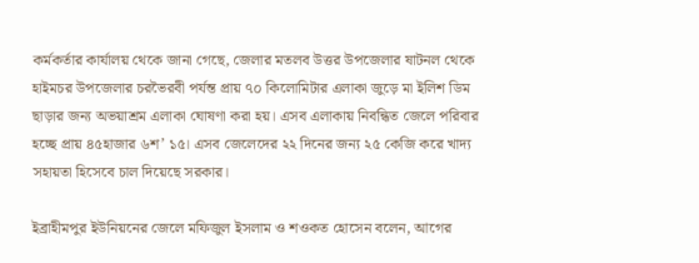কর্মকর্তার কার্যালয় থেকে জানা গেছে, জেলার মতলব উত্তর উপজেলার ষাটনল থেকে হাইমচর উপজেলার চরভৈরবী পর্যন্ত প্রায় ৭০ কিলোমিটার এলাকা জুড়ে মা ইলিশ ডিম ছাড়ার জন্য অভয়াশ্রম এলাকা ঘোষণা করা হয়। এসব এলাকায় নিবন্ধিত জেলে পরিবার হচ্ছে প্রায় ৪৫হাজার ৬শ’ ১৫। এসব জেলেদের ২২ দিনের জন্য ২৫ কেজি করে খাদ্য সহায়তা হিসেবে চাল দিয়েছে সরকার।

ইব্রাহীমপুর ইউনিয়নের জেলে মফিজুল ইসলাম ও শওকত হোসেন বলেন, আগের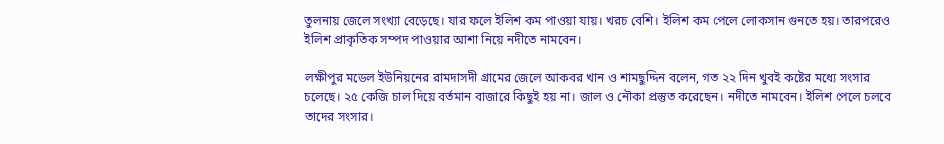তুলনায় জেলে সংখ্যা বেড়েছে। যার ফলে ইলিশ কম পাওয়া যায়। খরচ বেশি। ইলিশ কম পেলে লোকসান গুনতে হয়। তারপরেও ইলিশ প্রাকৃতিক সম্পদ পাওয়ার আশা নিয়ে নদীতে নামবেন।

লক্ষীপুর মডেল ইউনিয়নের রামদাসদী গ্রামের জেলে আকবর খান ও শামছুদ্দিন বলেন, গত ২২ দিন খুবই কষ্টের মধ্যে সংসার চলেছে। ২৫ কেজি চাল দিয়ে বর্তমান বাজারে কিছুই হয় না। জাল ও নৌকা প্রস্তুত করেছেন। নদীতে নামবেন। ইলিশ পেলে চলবে তাদের সংসার।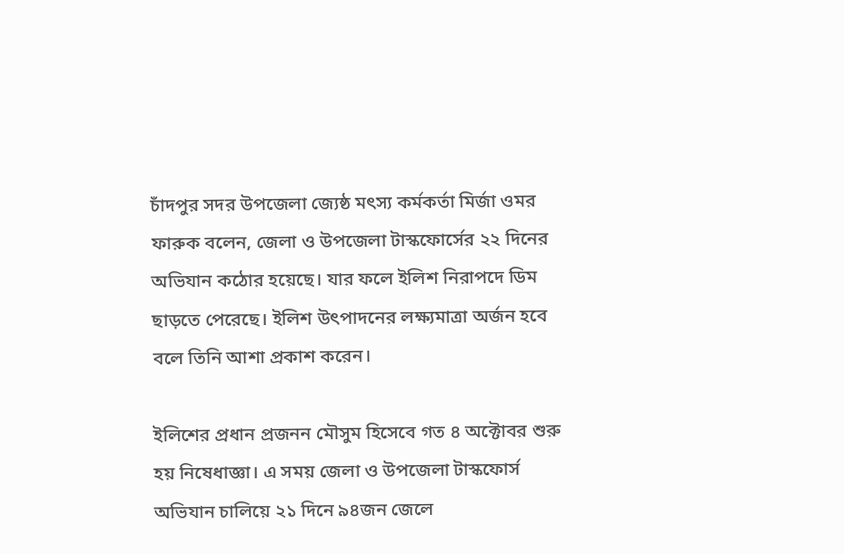চাঁদপুর সদর উপজেলা জ্যেষ্ঠ মৎস্য কর্মকর্তা মির্জা ওমর ফারুক বলেন, জেলা ও উপজেলা টাস্কফোর্সের ২২ দিনের অভিযান কঠোর হয়েছে। যার ফলে ইলিশ নিরাপদে ডিম ছাড়তে পেরেছে। ইলিশ উৎপাদনের লক্ষ্যমাত্রা অর্জন হবে বলে তিনি আশা প্রকাশ করেন।

ইলিশের প্রধান প্রজনন মৌসুম হিসেবে গত ৪ অক্টোবর শুরু হয় নিষেধাজ্ঞা। এ সময় জেলা ও উপজেলা টাস্কফোর্স অভিযান চালিয়ে ২১ দিনে ৯৪জন জেলে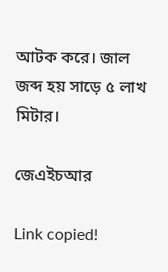আটক করে। জাল জব্দ হয় সাড়ে ৫ লাখ মিটার।

জেএইচআর

Link copied!